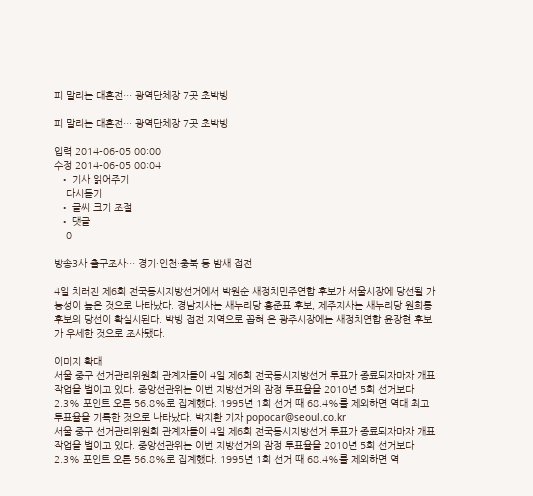피 말리는 대혼전… 광역단체장 7곳 초박빙

피 말리는 대혼전… 광역단체장 7곳 초박빙

입력 2014-06-05 00:00
수정 2014-06-05 00:04
  • 기사 읽어주기
    다시듣기
  • 글씨 크기 조절
  • 댓글
    0

방송3사 출구조사… 경기·인천·충북 등 밤새 접전

4일 치러진 제6회 전국동시지방선거에서 박원순 새정치민주연합 후보가 서울시장에 당선될 가능성이 높은 것으로 나타났다. 경남지사는 새누리당 홍준표 후보, 제주지사는 새누리당 원희룡 후보의 당선이 확실시된다. 박빙 접전 지역으로 꼽혀 온 광주시장에는 새정치연합 윤장현 후보가 우세한 것으로 조사됐다.

이미지 확대
서울 중구 선거관리위원회 관계자들이 4일 제6회 전국동시지방선거 투표가 종료되자마자 개표 작업을 벌이고 있다. 중앙선관위는 이번 지방선거의 잠정 투표율을 2010년 5회 선거보다 2.3% 포인트 오른 56.8%로 집계했다. 1995년 1회 선거 때 68.4%를 제외하면 역대 최고 투표율을 기록한 것으로 나타났다. 박지환 기자 popocar@seoul.co.kr
서울 중구 선거관리위원회 관계자들이 4일 제6회 전국동시지방선거 투표가 종료되자마자 개표 작업을 벌이고 있다. 중앙선관위는 이번 지방선거의 잠정 투표율을 2010년 5회 선거보다 2.3% 포인트 오른 56.8%로 집계했다. 1995년 1회 선거 때 68.4%를 제외하면 역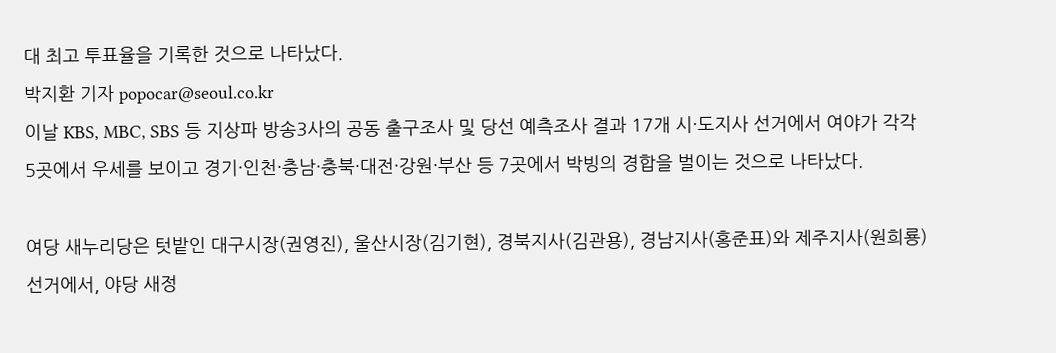대 최고 투표율을 기록한 것으로 나타났다.
박지환 기자 popocar@seoul.co.kr
이날 KBS, MBC, SBS 등 지상파 방송3사의 공동 출구조사 및 당선 예측조사 결과 17개 시·도지사 선거에서 여야가 각각 5곳에서 우세를 보이고 경기·인천·충남·충북·대전·강원·부산 등 7곳에서 박빙의 경합을 벌이는 것으로 나타났다.

여당 새누리당은 텃밭인 대구시장(권영진), 울산시장(김기현), 경북지사(김관용), 경남지사(홍준표)와 제주지사(원희룡) 선거에서, 야당 새정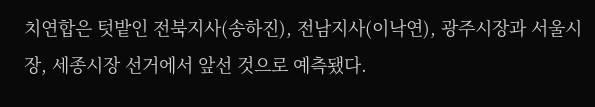치연합은 텃밭인 전북지사(송하진), 전남지사(이낙연), 광주시장과 서울시장, 세종시장 선거에서 앞선 것으로 예측됐다.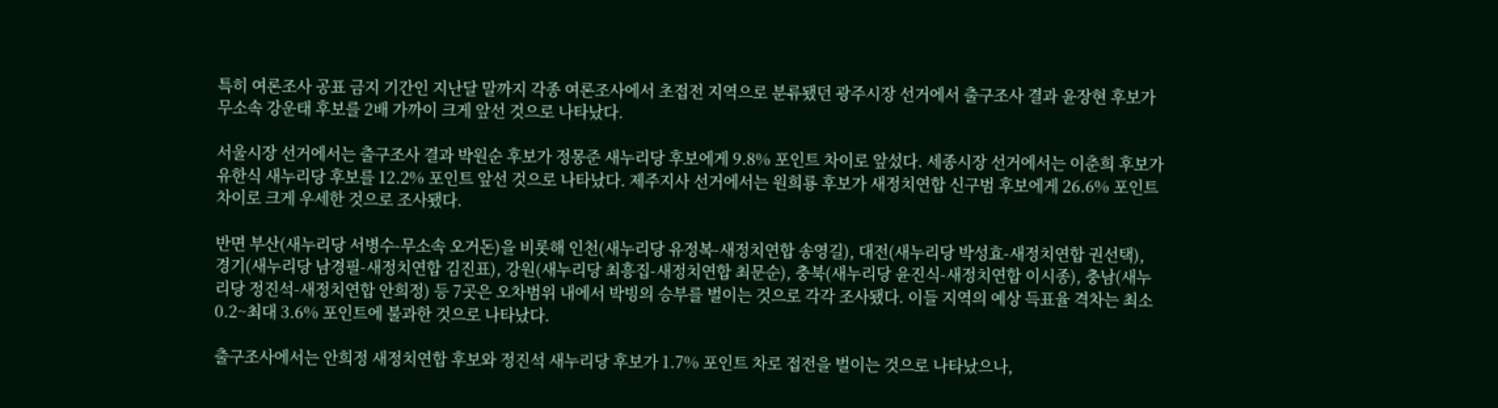특히 여론조사 공표 금지 기간인 지난달 말까지 각종 여론조사에서 초접전 지역으로 분류됐던 광주시장 선거에서 출구조사 결과 윤장현 후보가 무소속 강운태 후보를 2배 가까이 크게 앞선 것으로 나타났다.

서울시장 선거에서는 출구조사 결과 박원순 후보가 정몽준 새누리당 후보에게 9.8% 포인트 차이로 앞섰다. 세종시장 선거에서는 이춘희 후보가 유한식 새누리당 후보를 12.2% 포인트 앞선 것으로 나타났다. 제주지사 선거에서는 원희룡 후보가 새정치연합 신구범 후보에게 26.6% 포인트 차이로 크게 우세한 것으로 조사됐다.

반면 부산(새누리당 서병수-무소속 오거돈)을 비롯해 인천(새누리당 유정복-새정치연합 송영길), 대전(새누리당 박성효-새정치연합 권선택), 경기(새누리당 남경필-새정치연합 김진표), 강원(새누리당 최흥집-새정치연합 최문순), 충북(새누리당 윤진식-새정치연합 이시종), 충남(새누리당 정진석-새정치연합 안희정) 등 7곳은 오차범위 내에서 박빙의 승부를 벌이는 것으로 각각 조사됐다. 이들 지역의 예상 득표율 격차는 최소 0.2~최대 3.6% 포인트에 불과한 것으로 나타났다.

출구조사에서는 안희정 새정치연합 후보와 정진석 새누리당 후보가 1.7% 포인트 차로 접전을 벌이는 것으로 나타났으나,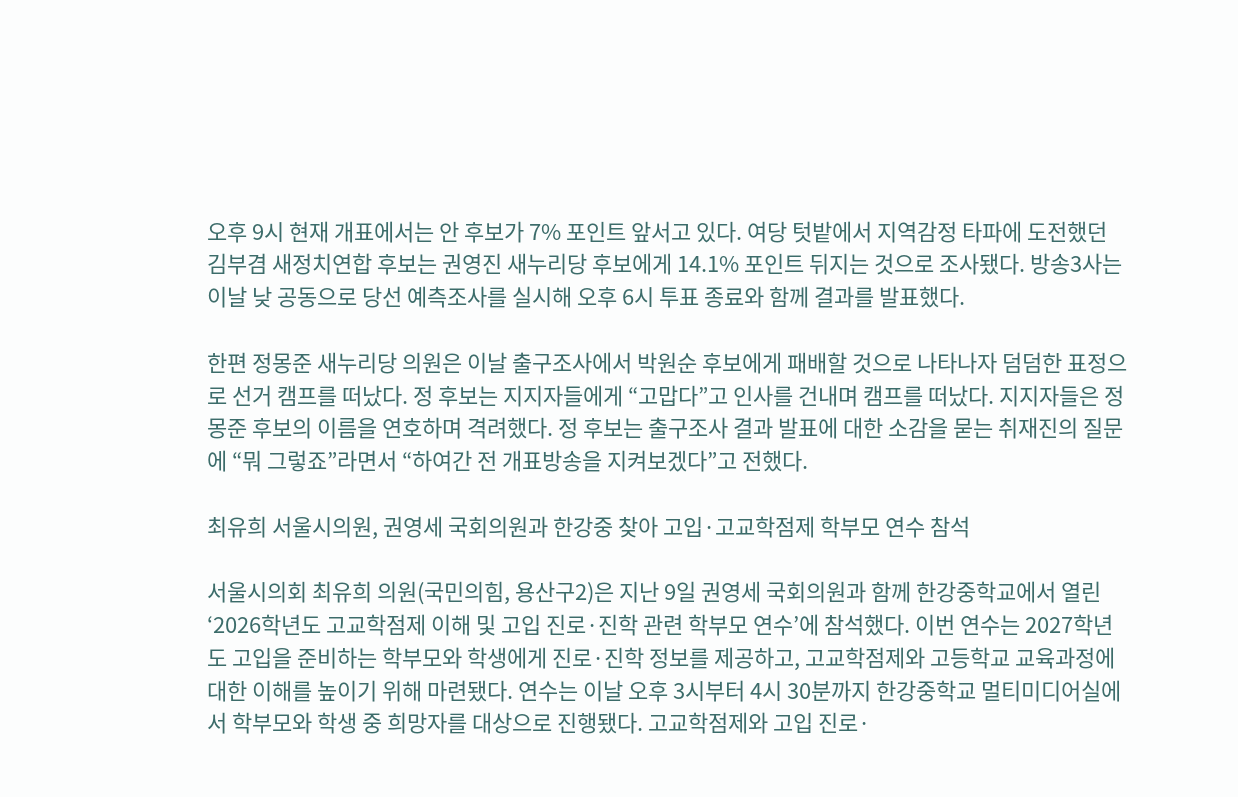오후 9시 현재 개표에서는 안 후보가 7% 포인트 앞서고 있다. 여당 텃밭에서 지역감정 타파에 도전했던 김부겸 새정치연합 후보는 권영진 새누리당 후보에게 14.1% 포인트 뒤지는 것으로 조사됐다. 방송3사는 이날 낮 공동으로 당선 예측조사를 실시해 오후 6시 투표 종료와 함께 결과를 발표했다.

한편 정몽준 새누리당 의원은 이날 출구조사에서 박원순 후보에게 패배할 것으로 나타나자 덤덤한 표정으로 선거 캠프를 떠났다. 정 후보는 지지자들에게 “고맙다”고 인사를 건내며 캠프를 떠났다. 지지자들은 정몽준 후보의 이름을 연호하며 격려했다. 정 후보는 출구조사 결과 발표에 대한 소감을 묻는 취재진의 질문에 “뭐 그렇죠”라면서 “하여간 전 개표방송을 지켜보겠다”고 전했다.

최유희 서울시의원, 권영세 국회의원과 한강중 찾아 고입·고교학점제 학부모 연수 참석

서울시의회 최유희 의원(국민의힘, 용산구2)은 지난 9일 권영세 국회의원과 함께 한강중학교에서 열린 ‘2026학년도 고교학점제 이해 및 고입 진로·진학 관련 학부모 연수’에 참석했다. 이번 연수는 2027학년도 고입을 준비하는 학부모와 학생에게 진로·진학 정보를 제공하고, 고교학점제와 고등학교 교육과정에 대한 이해를 높이기 위해 마련됐다. 연수는 이날 오후 3시부터 4시 30분까지 한강중학교 멀티미디어실에서 학부모와 학생 중 희망자를 대상으로 진행됐다. 고교학점제와 고입 진로·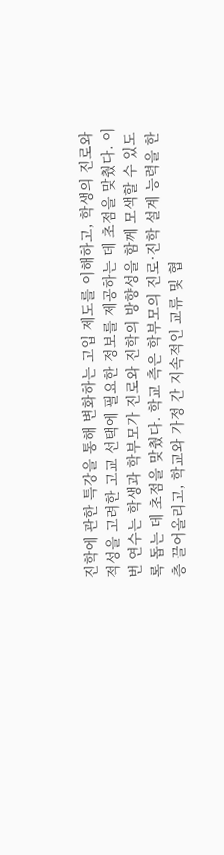진학에 관한 특강을 통해 변화하는 고입 제도를 이해하고, 학생의 진로와 적성을 고려한 고교 선택에 필요한 정보를 제공하는 데 초점을 맞췄다. 이번 연수는 학생과 학부모가 진로와 진학의 방향성을 함께 모색할 수 있도록 돕는 데 초점을 맞췄다. 학교 측은 학부모의 진로·진학 설계 능력을 한층 끌어올리고, 학교와 가정 간 지속적인 교류 및 협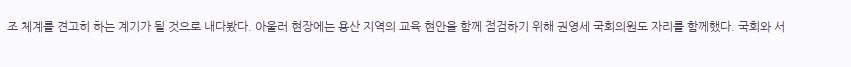조 체계를 견고히 하는 계기가 될 것으로 내다봤다. 아울러 현장에는 용산 지역의 교육 현안을 함께 점검하기 위해 권영세 국회의원도 자리를 함께했다. 국회와 서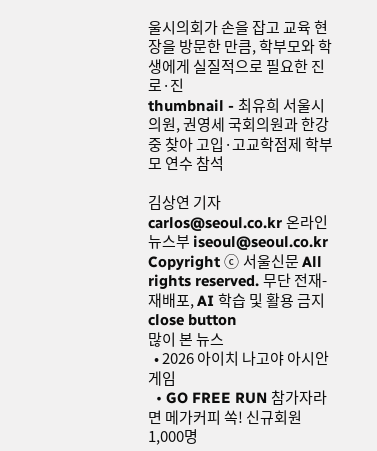울시의회가 손을 잡고 교육 현장을 방문한 만큼, 학부모와 학생에게 실질적으로 필요한 진로·진
thumbnail - 최유희 서울시의원, 권영세 국회의원과 한강중 찾아 고입·고교학점제 학부모 연수 참석

김상연 기자 carlos@seoul.co.kr 온라인뉴스부 iseoul@seoul.co.kr
Copyright ⓒ 서울신문 All rights reserved. 무단 전재-재배포, AI 학습 및 활용 금지
close button
많이 본 뉴스
  • 2026 아이치 나고야 아시안게임
  • GO FREE RUN 참가자라면 메가커피 쏙! 신규회원 1,000명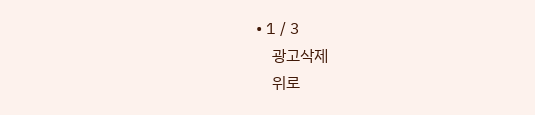• 1 / 3
    광고삭제
    위로